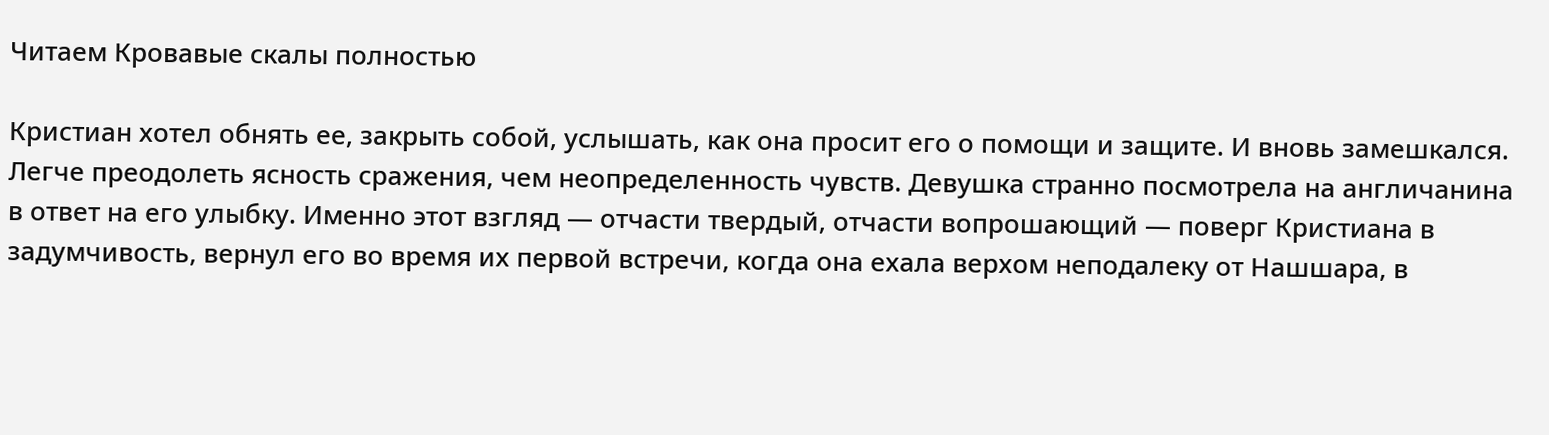Читаем Кровавые скалы полностью

Кристиан хотел обнять ее, закрыть собой, услышать, как она просит его о помощи и защите. И вновь замешкался. Легче преодолеть ясность сражения, чем неопределенность чувств. Девушка странно посмотрела на англичанина в ответ на его улыбку. Именно этот взгляд — отчасти твердый, отчасти вопрошающий — поверг Кристиана в задумчивость, вернул его во время их первой встречи, когда она ехала верхом неподалеку от Нашшара, в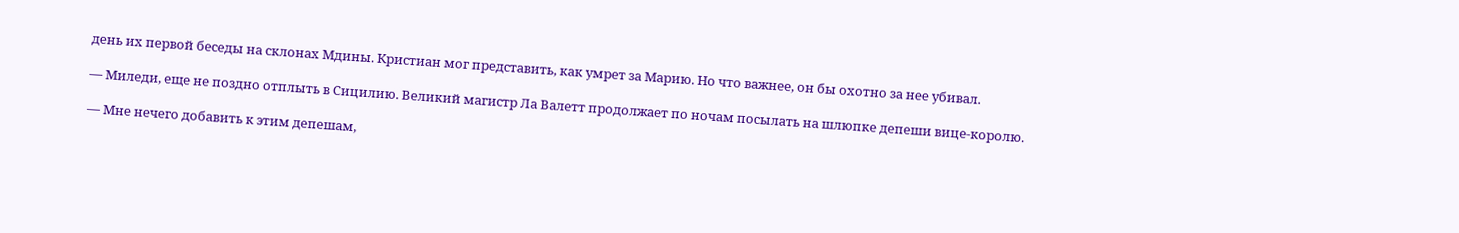день их первой беседы на склонах Мдины. Кристиан мог представить, как умрет за Марию. Но что важнее, он бы охотно за нее убивал.

— Миледи, еще не поздно отплыть в Сицилию. Великий магистр Ла Валетт продолжает по ночам посылать на шлюпке депеши вице-королю.

— Мне нечего добавить к этим депешам,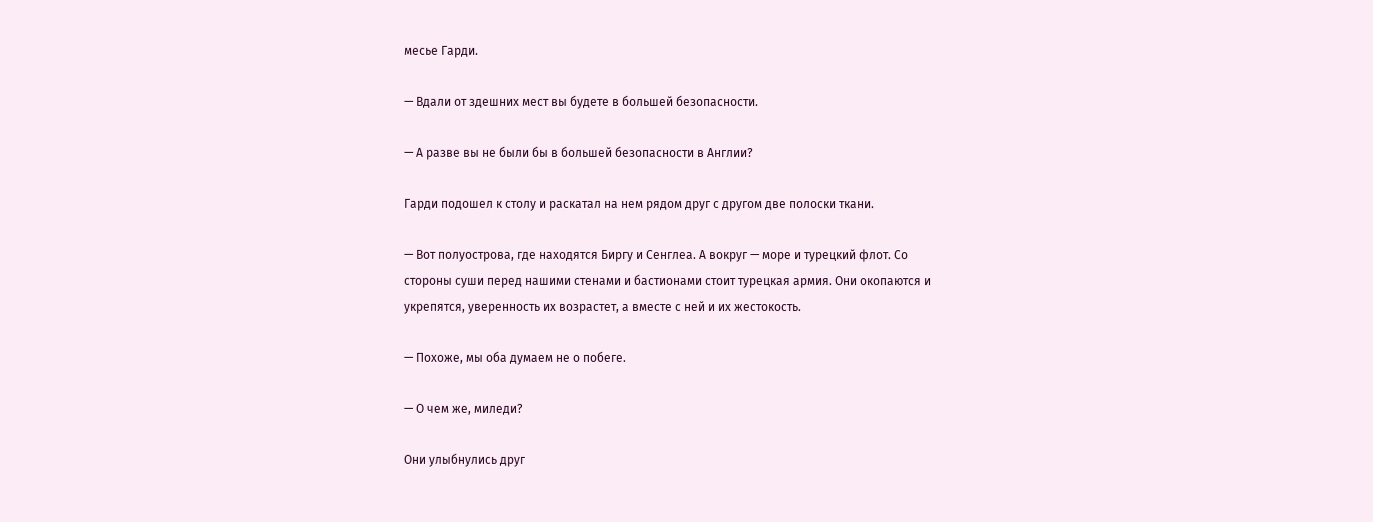месье Гарди.

— Вдали от здешних мест вы будете в большей безопасности.

— А разве вы не были бы в большей безопасности в Англии?

Гарди подошел к столу и раскатал на нем рядом друг с другом две полоски ткани.

— Вот полуострова, где находятся Биргу и Сенглеа. А вокруг — море и турецкий флот. Со стороны суши перед нашими стенами и бастионами стоит турецкая армия. Они окопаются и укрепятся, уверенность их возрастет, а вместе с ней и их жестокость.

— Похоже, мы оба думаем не о побеге.

— О чем же, миледи?

Они улыбнулись друг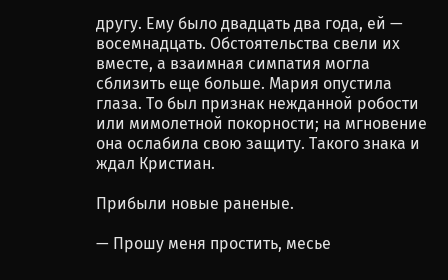другу. Ему было двадцать два года, ей — восемнадцать. Обстоятельства свели их вместе, а взаимная симпатия могла сблизить еще больше. Мария опустила глаза. То был признак нежданной робости или мимолетной покорности; на мгновение она ослабила свою защиту. Такого знака и ждал Кристиан.

Прибыли новые раненые.

— Прошу меня простить, месье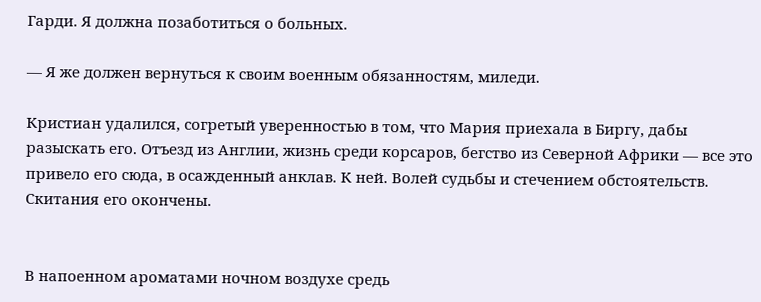Гарди. Я должна позаботиться о больных.

— Я же должен вернуться к своим военным обязанностям, миледи.

Кристиан удалился, согретый уверенностью в том, что Мария приехала в Биргу, дабы разыскать его. Отъезд из Англии, жизнь среди корсаров, бегство из Северной Африки — все это привело его сюда, в осажденный анклав. К ней. Волей судьбы и стечением обстоятельств. Скитания его окончены.


В напоенном ароматами ночном воздухе средь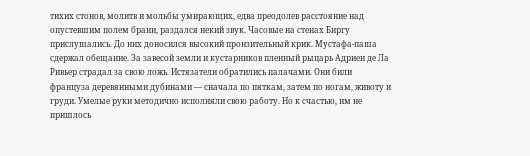тихих стонов, молитв и мольбы умирающих, едва преодолев расстояние над опустевшим полем брани, раздался некий звук. Часовые на стенах Биргу прислушались. До них доносился высокий пронзительный крик. Мустафа-паша сдержал обещание. За завесой земли и кустарников пленный рыцарь Адриен де Ла Ривьер страдал за свою ложь. Истязатели обратились палачами. Они били француза деревянными дубинами — сначала по пяткам, затем по ногам, животу и груди. Умелые руки методично исполняли свою работу. Но к счастью, им не пришлось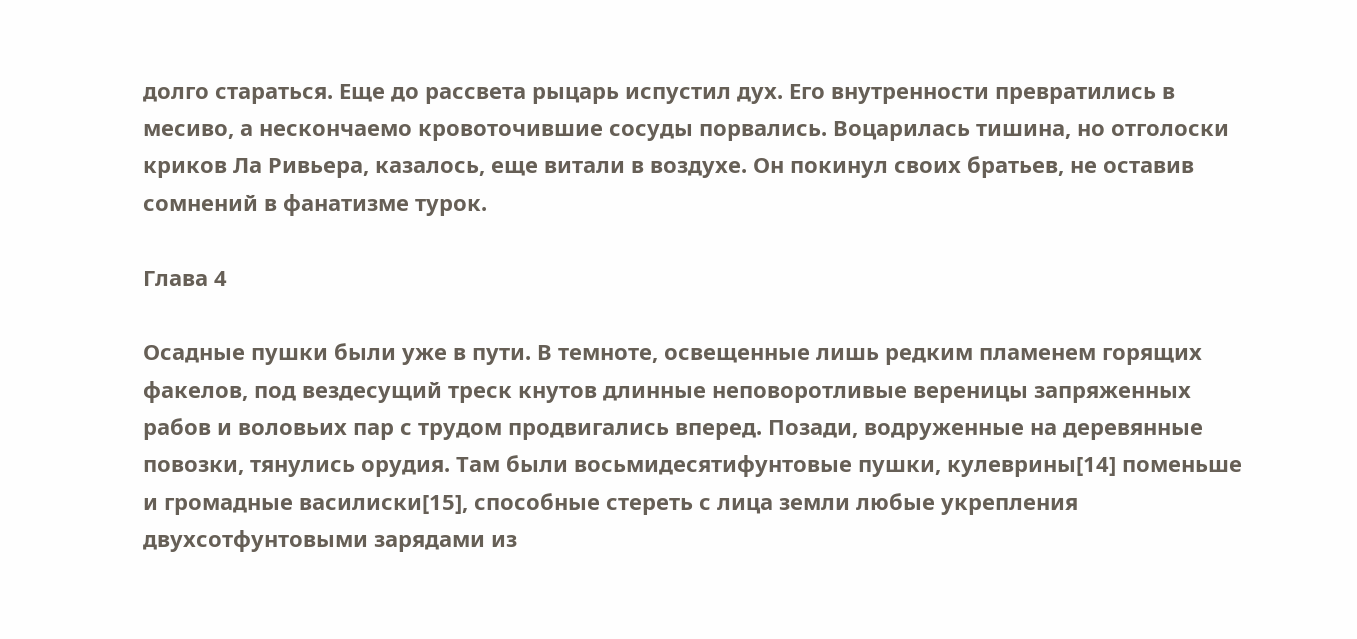долго стараться. Еще до рассвета рыцарь испустил дух. Его внутренности превратились в месиво, а нескончаемо кровоточившие сосуды порвались. Воцарилась тишина, но отголоски криков Ла Ривьера, казалось, еще витали в воздухе. Он покинул своих братьев, не оставив сомнений в фанатизме турок.

Глава 4

Осадные пушки были уже в пути. В темноте, освещенные лишь редким пламенем горящих факелов, под вездесущий треск кнутов длинные неповоротливые вереницы запряженных рабов и воловьих пар с трудом продвигались вперед. Позади, водруженные на деревянные повозки, тянулись орудия. Там были восьмидесятифунтовые пушки, кулеврины[14] поменьше и громадные василиски[15], способные стереть с лица земли любые укрепления двухсотфунтовыми зарядами из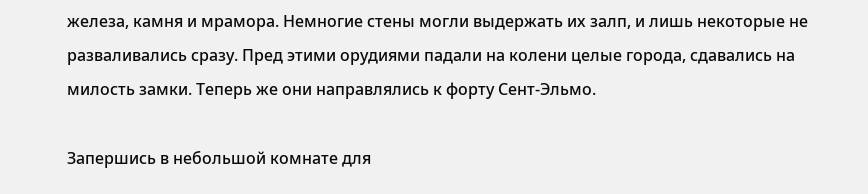железа, камня и мрамора. Немногие стены могли выдержать их залп, и лишь некоторые не разваливались сразу. Пред этими орудиями падали на колени целые города, сдавались на милость замки. Теперь же они направлялись к форту Сент-Эльмо.

Запершись в небольшой комнате для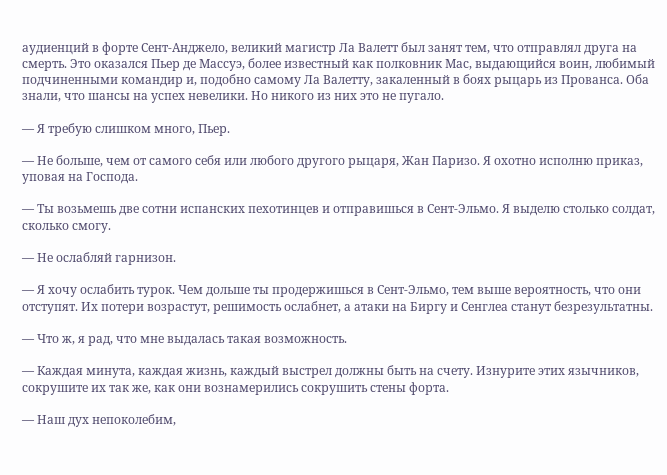аудиенций в форте Сент-Анджело, великий магистр Ла Валетт был занят тем, что отправлял друга на смерть. Это оказался Пьер де Массуэ, более известный как полковник Мас, выдающийся воин, любимый подчиненными командир и, подобно самому Ла Валетту, закаленный в боях рыцарь из Прованса. Оба знали, что шансы на успех невелики. Но никого из них это не пугало.

— Я требую слишком много, Пьер.

— Не больше, чем от самого себя или любого другого рыцаря, Жан Паризо. Я охотно исполню приказ, уповая на Господа.

— Ты возьмешь две сотни испанских пехотинцев и отправишься в Сент-Эльмо. Я выделю столько солдат, сколько смогу.

— Не ослабляй гарнизон.

— Я хочу ослабить турок. Чем дольше ты продержишься в Сент-Эльмо, тем выше вероятность, что они отступят. Их потери возрастут, решимость ослабнет, а атаки на Биргу и Сенглеа станут безрезультатны.

— Что ж, я рад, что мне выдалась такая возможность.

— Каждая минута, каждая жизнь, каждый выстрел должны быть на счету. Изнурите этих язычников, сокрушите их так же, как они вознамерились сокрушить стены форта.

— Наш дух непоколебим,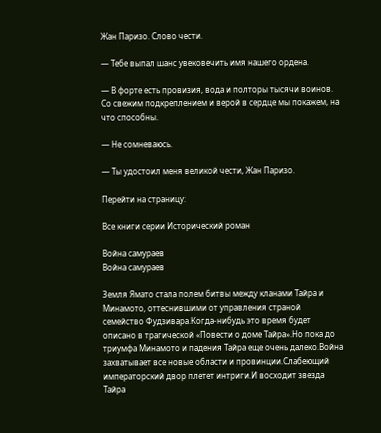Жан Паризо. Слово чести.

— Тебе выпал шанс увековечить имя нашего ордена.

— В форте есть провизия, вода и полторы тысячи воинов. Со свежим подкреплением и верой в сердце мы покажем, на что способны.

— Не сомневаюсь.

— Ты удостоил меня великой чести, Жан Паризо.

Перейти на страницу:

Все книги серии Исторический роман

Война самураев
Война самураев

Земля Ямато стала полем битвы между кланами Тайра и Минамото, оттеснившими от управления страной семейство Фудзивара.Когда-нибудь это время будет описано в трагической «Повести о доме Тайра».Но пока до триумфа Минамото и падения Тайра еще очень далеко.Война захватывает все новые области и провинции.Слабеющий императорский двор плетет интриги.И восходит звезда Тайра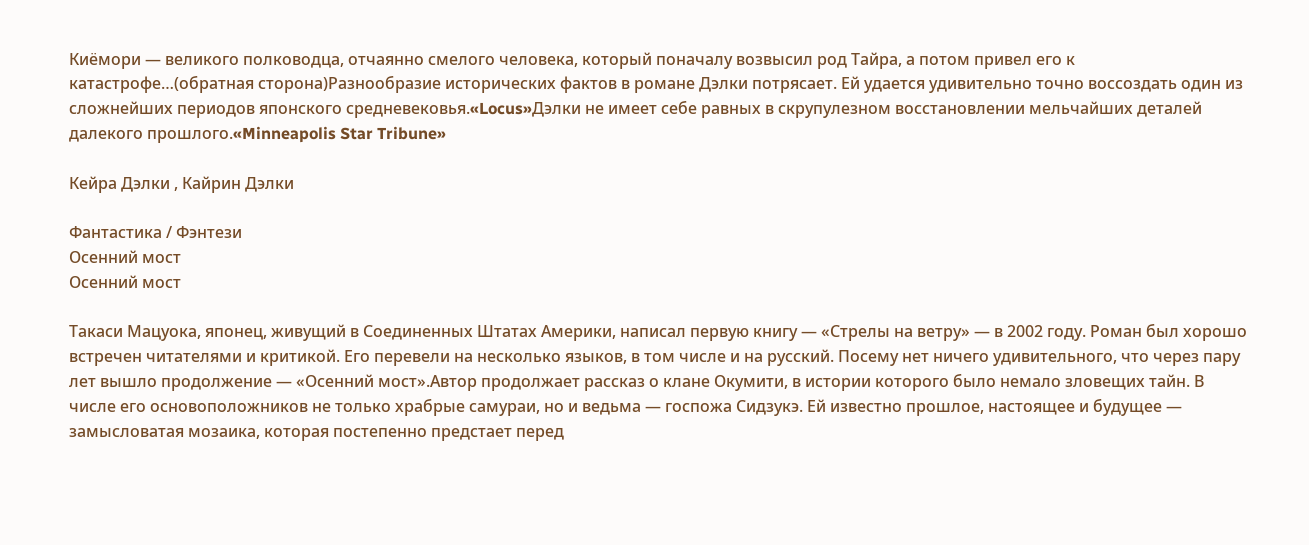Киёмори — великого полководца, отчаянно смелого человека, который поначалу возвысил род Тайра, а потом привел его к катастрофе…(обратная сторона)Разнообразие исторических фактов в романе Дэлки потрясает. Ей удается удивительно точно воссоздать один из сложнейших периодов японского средневековья.«Locus»Дэлки не имеет себе равных в скрупулезном восстановлении мельчайших деталей далекого прошлого.«Minneapolis Star Tribune»

Кейра Дэлки , Кайрин Дэлки

Фантастика / Фэнтези
Осенний мост
Осенний мост

Такаси Мацуока, японец, живущий в Соединенных Штатах Америки, написал первую книгу — «Стрелы на ветру» — в 2002 году. Роман был хорошо встречен читателями и критикой. Его перевели на несколько языков, в том числе и на русский. Посему нет ничего удивительного, что через пару лет вышло продолжение — «Осенний мост».Автор продолжает рассказ о клане Окумити, в истории которого было немало зловещих тайн. В числе его основоположников не только храбрые самураи, но и ведьма — госпожа Сидзукэ. Ей известно прошлое, настоящее и будущее — замысловатая мозаика, которая постепенно предстает перед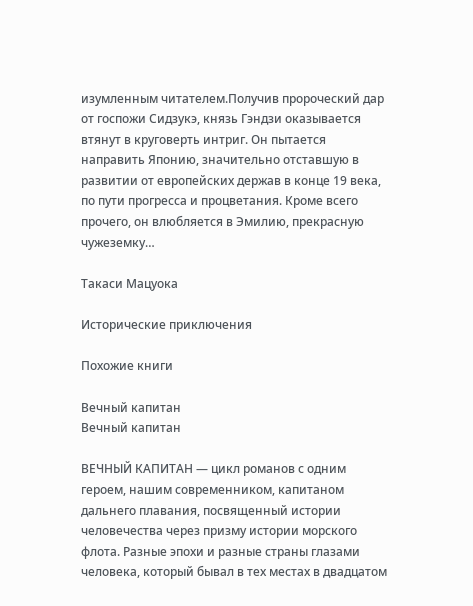изумленным читателем.Получив пророческий дар от госпожи Сидзукэ, князь Гэндзи оказывается втянут в круговерть интриг. Он пытается направить Японию, значительно отставшую в развитии от европейских держав в конце 19 века, по пути прогресса и процветания. Кроме всего прочего, он влюбляется в Эмилию, прекрасную чужеземку…

Такаси Мацуока

Исторические приключения

Похожие книги

Вечный капитан
Вечный капитан

ВЕЧНЫЙ КАПИТАН — цикл романов с одним героем, нашим современником, капитаном дальнего плавания, посвященный истории человечества через призму истории морского флота. Разные эпохи и разные страны глазами человека, который бывал в тех местах в двадцатом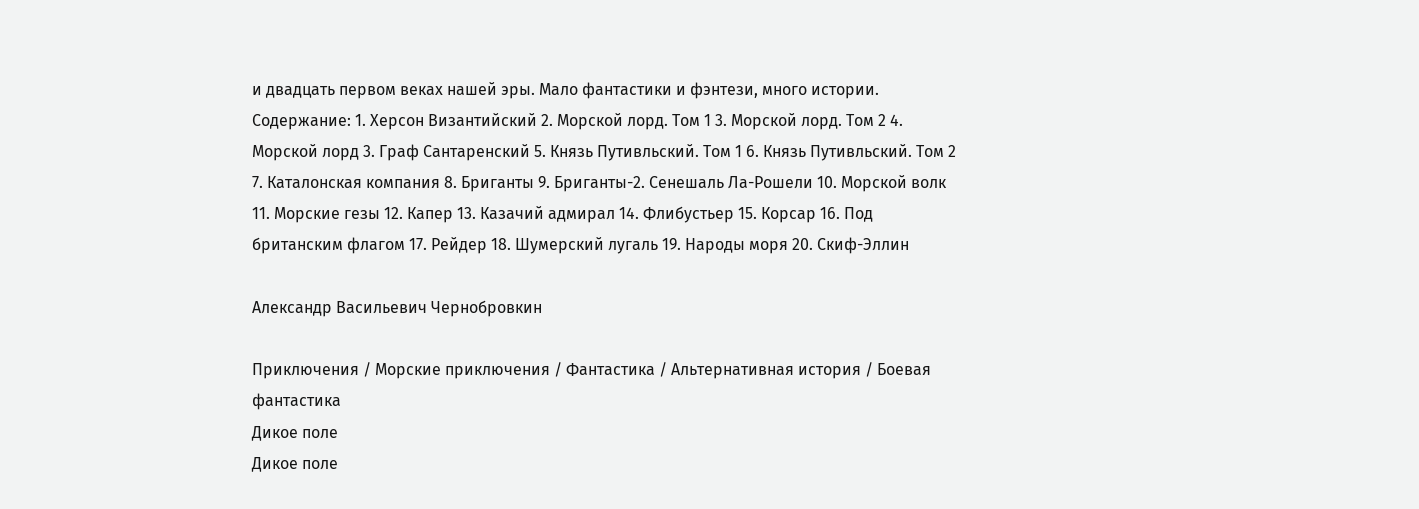и двадцать первом веках нашей эры. Мало фантастики и фэнтези, много истории.                                                                                    Содержание: 1. Херсон Византийский 2. Морской лорд. Том 1 3. Морской лорд. Том 2 4. Морской лорд 3. Граф Сантаренский 5. Князь Путивльский. Том 1 6. Князь Путивльский. Том 2 7. Каталонская компания 8. Бриганты 9. Бриганты-2. Сенешаль Ла-Рошели 10. Морской волк 11. Морские гезы 12. Капер 13. Казачий адмирал 14. Флибустьер 15. Корсар 16. Под британским флагом 17. Рейдер 18. Шумерский лугаль 19. Народы моря 20. Скиф-Эллин

Александр Васильевич Чернобровкин

Приключения / Морские приключения / Фантастика / Альтернативная история / Боевая фантастика
Дикое поле
Дикое поле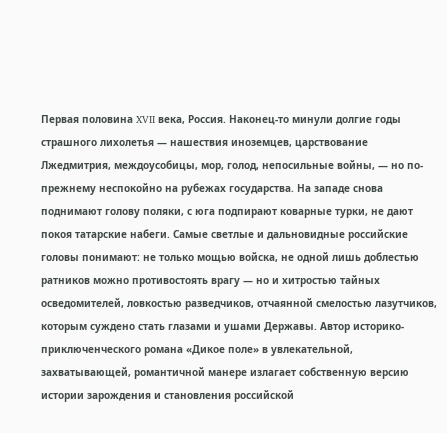Первая половина XVII века, Россия. Наконец-то минули долгие годы страшного лихолетья — нашествия иноземцев, царствование Лжедмитрия, междоусобицы, мор, голод, непосильные войны, — но по-прежнему неспокойно на рубежах государства. На западе снова поднимают голову поляки, с юга подпирают коварные турки, не дают покоя татарские набеги. Самые светлые и дальновидные российские головы понимают: не только мощью войска, не одной лишь доблестью ратников можно противостоять врагу — но и хитростью тайных осведомителей, ловкостью разведчиков, отчаянной смелостью лазутчиков, которым суждено стать глазами и ушами Державы. Автор историко-приключенческого романа «Дикое поле» в увлекательной, захватывающей, романтичной манере излагает собственную версию истории зарождения и становления российской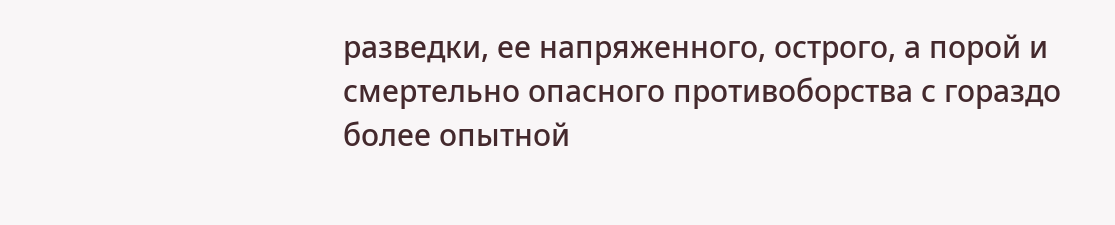разведки, ее напряженного, острого, а порой и смертельно опасного противоборства с гораздо более опытной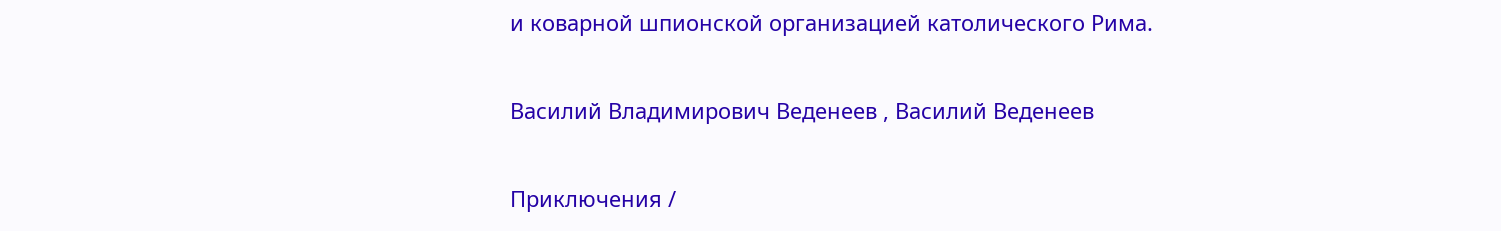и коварной шпионской организацией католического Рима.

Василий Владимирович Веденеев , Василий Веденеев

Приключения /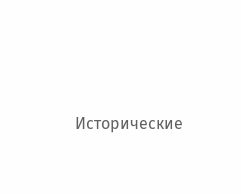Исторические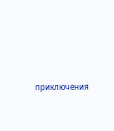приключения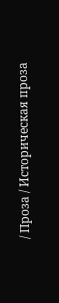/ Проза / Историческая проза